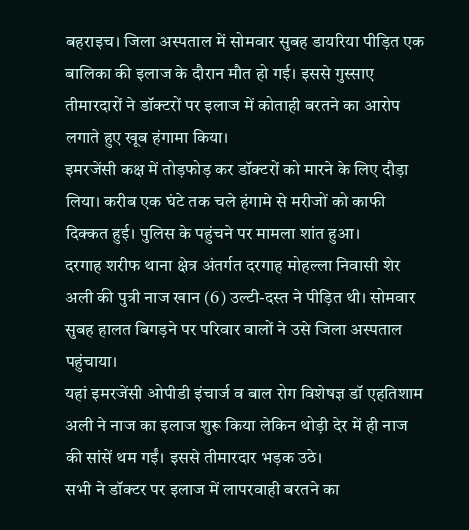बहराइच। जिला अस्पताल में सोमवार सुबह डायरिया पीड़ित एक बालिका की इलाज के दौरान मौत हो गई। इससे गुस्साए तीमारदारों ने डॉक्टरों पर इलाज में कोताही बरतने का आरोप लगाते हुए खूब हंगामा किया।
इमरजेंसी कक्ष में तोड़फोड़ कर डॉक्टरों को मारने के लिए दौड़ा लिया। करीब एक घंटे तक चले हंगामे से मरीजों को काफी दिक्कत हुई। पुलिस के पहुंचने पर मामला शांत हुआ।
दरगाह शरीफ थाना क्षेत्र अंतर्गत दरगाह मोहल्ला निवासी शेर अली की पुत्री नाज खान (6) उल्टी-दस्त ने पीड़ित थी। सोमवार सुबह हालत बिगड़ने पर परिवार वालों ने उसे जिला अस्पताल पहुंचाया।
यहां इमरजेंसी ओपीडी इंचार्ज व बाल रोग विशेषज्ञ डॉ एहतिशाम अली ने नाज का इलाज शुरू किया लेकिन थोड़ी देर में ही नाज की सांसें थम गईं। इससे तीमारदार भड़क उठे।
सभी ने डॉक्टर पर इलाज में लापरवाही बरतने का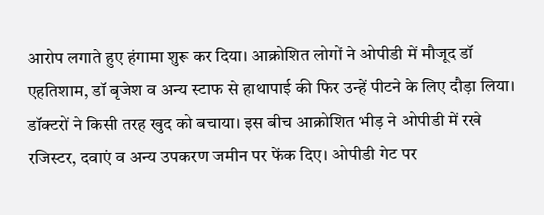आरोप लगाते हुए हंगामा शुरू कर दिया। आक्रोशित लोगों ने ओपीडी में मौजूद डॉ एहतिशाम, डॉ बृजेश व अन्य स्टाफ से हाथापाई की फिर उन्हें पीटने के लिए दौड़ा लिया।
डॉक्टरों ने किसी तरह खुद को बचाया। इस बीच आक्रोशित भीड़ ने ओपीडी में रखे रजिस्टर, दवाएं व अन्य उपकरण जमीन पर फेंक दिए। ओपीडी गेट पर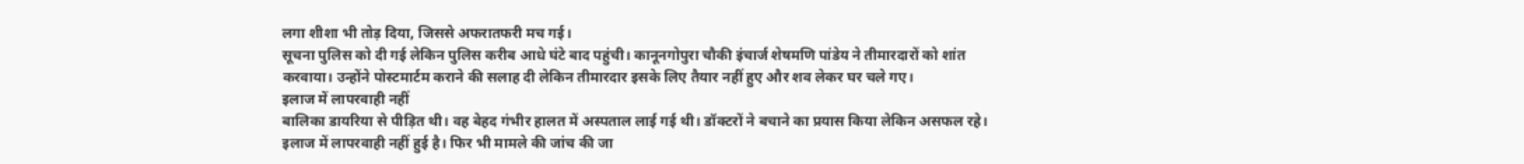लगा शीशा भी तोड़ दिया, जिससे अफरातफरी मच गई।
सूचना पुलिस को दी गई लेकिन पुलिस करीब आधे घंटे बाद पहुंची। कानूनगोपुरा चौकी इंचार्ज शेषमणि पांडेय ने तीमारदारों को शांत करवाया। उन्होंने पोस्टमार्टम कराने की सलाह दी लेकिन तीमारदार इसके लिए तैयार नहीं हुए और शव लेकर घर चले गए।
इलाज में लापरवाही नहीं
बालिका डायरिया से पीड़ित थी। वह बेहद गंभीर हालत में अस्पताल लाई गई थी। डॉक्टरों ने बचाने का प्रयास किया लेकिन असफल रहे। इलाज में लापरवाही नहीं हुई है। फिर भी मामले की जांच की जा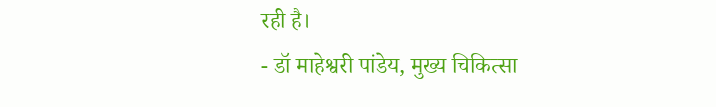रही है।
- डॉ माहेश्वरी पांडेय, मुख्य चिकित्सा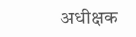अधीक्षक